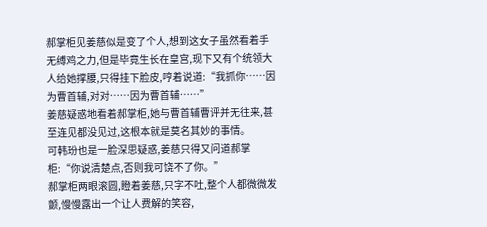郝掌柜见姜慈似是变了个人,想到这女子虽然看着手无缚鸡之力,但是毕竟生长在皇宫,现下又有个统领大人给她撑腰,只得挂下脸皮,哼着说道:“我抓你……因为曹首辅,对对……因为曹首辅……”
姜慈疑惑地看着郝掌柜,她与曹首辅曹评并无往来,甚至连见都没见过,这根本就是莫名其妙的事情。
可韩玢也是一脸深思疑惑,姜慈只得又问道郝掌柜:“你说清楚点,否则我可饶不了你。”
郝掌柜两眼滚圆,瞪着姜慈,只字不吐,整个人都微微发颤,慢慢露出一个让人费解的笑容,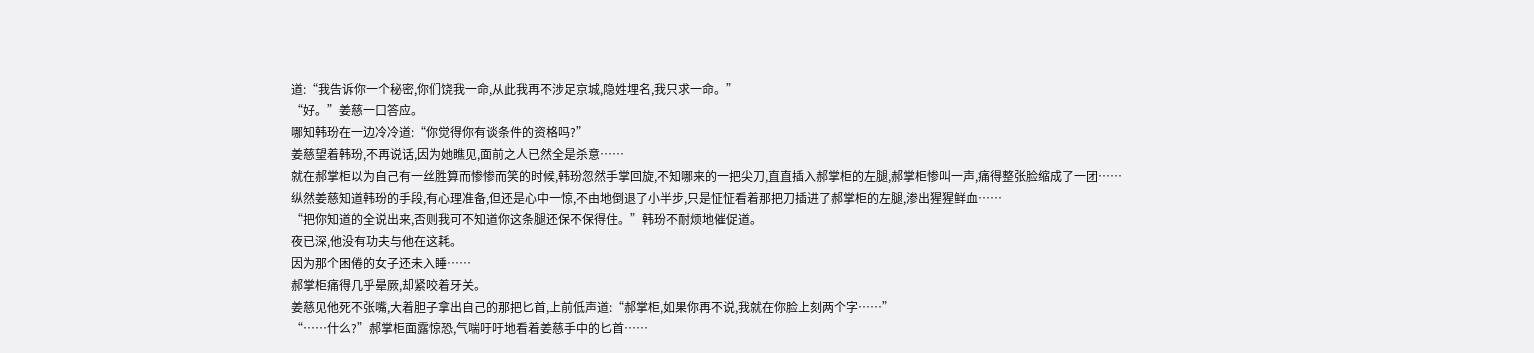道:“我告诉你一个秘密,你们饶我一命,从此我再不涉足京城,隐姓埋名,我只求一命。”
“好。”姜慈一口答应。
哪知韩玢在一边冷冷道:“你觉得你有谈条件的资格吗?”
姜慈望着韩玢,不再说话,因为她瞧见,面前之人已然全是杀意……
就在郝掌柜以为自己有一丝胜算而惨惨而笑的时候,韩玢忽然手掌回旋,不知哪来的一把尖刀,直直插入郝掌柜的左腿,郝掌柜惨叫一声,痛得整张脸缩成了一团……
纵然姜慈知道韩玢的手段,有心理准备,但还是心中一惊,不由地倒退了小半步,只是怔怔看着那把刀插进了郝掌柜的左腿,渗出猩猩鲜血……
“把你知道的全说出来,否则我可不知道你这条腿还保不保得住。”韩玢不耐烦地催促道。
夜已深,他没有功夫与他在这耗。
因为那个困倦的女子还未入睡……
郝掌柜痛得几乎晕厥,却紧咬着牙关。
姜慈见他死不张嘴,大着胆子拿出自己的那把匕首,上前低声道:“郝掌柜,如果你再不说,我就在你脸上刻两个字……”
“……什么?”郝掌柜面露惊恐,气喘吁吁地看着姜慈手中的匕首……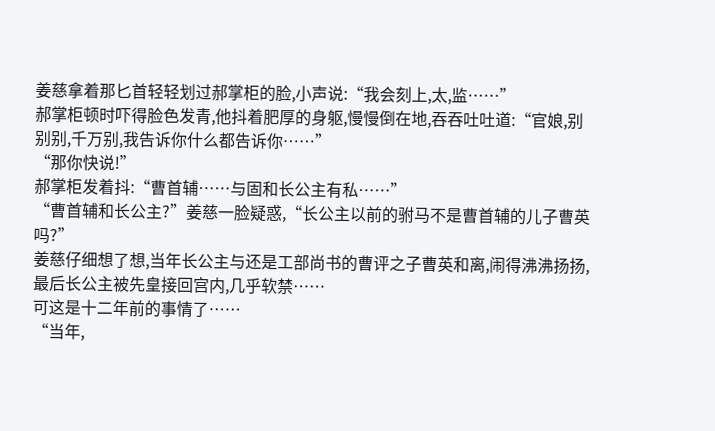姜慈拿着那匕首轻轻划过郝掌柜的脸,小声说:“我会刻上,太,监……”
郝掌柜顿时吓得脸色发青,他抖着肥厚的身躯,慢慢倒在地,吞吞吐吐道:“官娘,别别别,千万别,我告诉你什么都告诉你……”
“那你快说!”
郝掌柜发着抖:“曹首辅……与固和长公主有私……”
“曹首辅和长公主?”姜慈一脸疑惑,“长公主以前的驸马不是曹首辅的儿子曹英吗?”
姜慈仔细想了想,当年长公主与还是工部尚书的曹评之子曹英和离,闹得沸沸扬扬,最后长公主被先皇接回宫内,几乎软禁……
可这是十二年前的事情了……
“当年,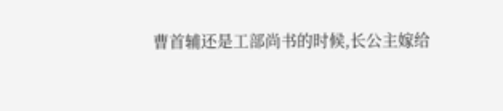曹首辅还是工部尚书的时候,长公主嫁给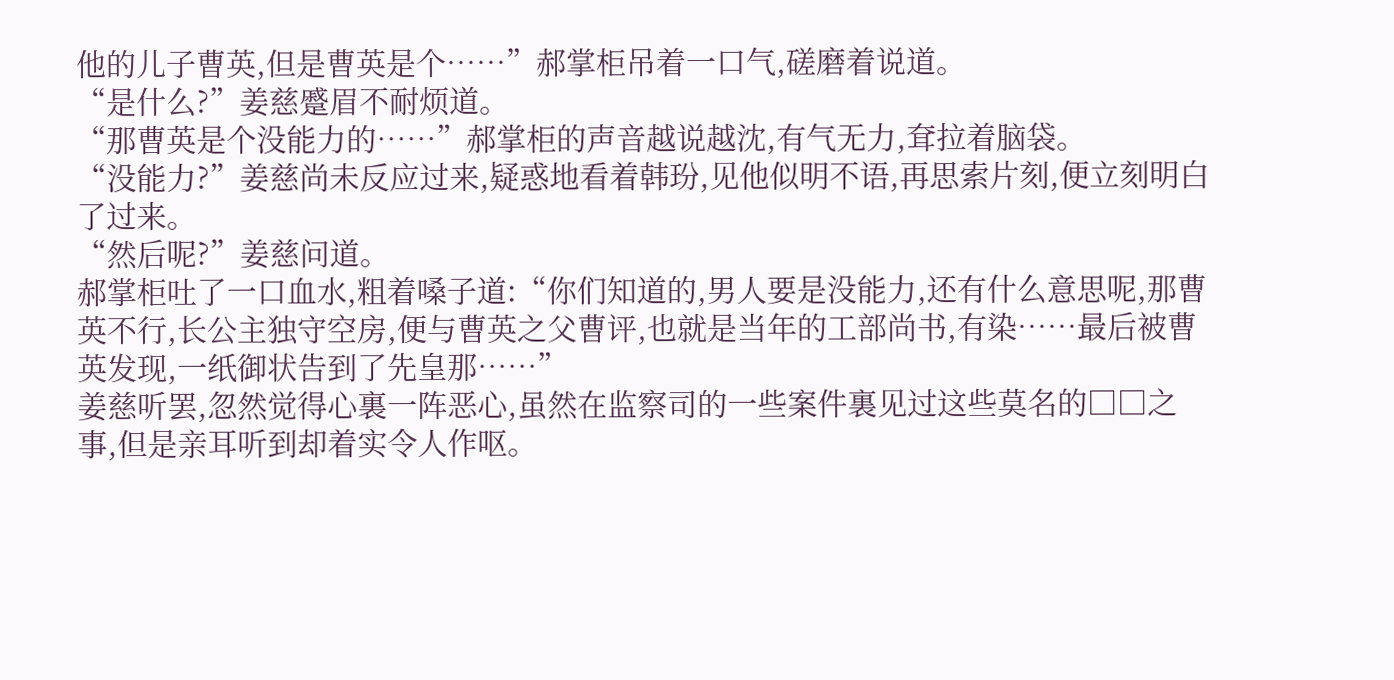他的儿子曹英,但是曹英是个……”郝掌柜吊着一口气,磋磨着说道。
“是什么?”姜慈蹙眉不耐烦道。
“那曹英是个没能力的……”郝掌柜的声音越说越沈,有气无力,耷拉着脑袋。
“没能力?”姜慈尚未反应过来,疑惑地看着韩玢,见他似明不语,再思索片刻,便立刻明白了过来。
“然后呢?”姜慈问道。
郝掌柜吐了一口血水,粗着嗓子道:“你们知道的,男人要是没能力,还有什么意思呢,那曹英不行,长公主独守空房,便与曹英之父曹评,也就是当年的工部尚书,有染……最后被曹英发现,一纸御状告到了先皇那……”
姜慈听罢,忽然觉得心裏一阵恶心,虽然在监察司的一些案件裏见过这些莫名的□□之事,但是亲耳听到却着实令人作呕。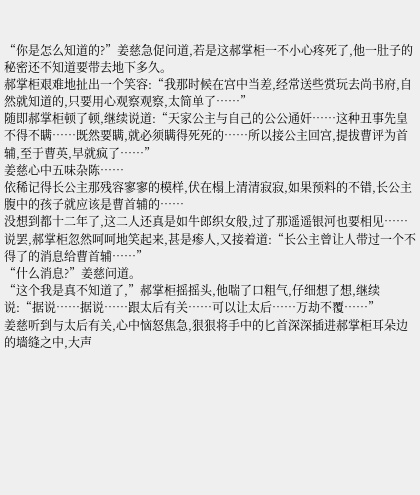“你是怎么知道的?”姜慈急促问道,若是这郝掌柜一不小心疼死了,他一肚子的秘密还不知道要带去地下多久。
郝掌柜艰难地扯出一个笑容:“我那时候在宫中当差,经常送些赏玩去尚书府,自然就知道的,只要用心观察观察,太简单了……”
随即郝掌柜顿了顿,继续说道:“天家公主与自己的公公通奸……这种丑事先皇不得不瞒……既然要瞒,就必须瞒得死死的……所以接公主回宫,提拔曹评为首辅,至于曹英,早就疯了……”
姜慈心中五味杂陈……
依稀记得长公主那残容寥寥的模样,伏在榻上清清寂寂,如果预料的不错,长公主腹中的孩子就应该是曹首辅的……
没想到都十二年了,这二人还真是如牛郎织女般,过了那遥遥银河也要相见……
说罢,郝掌柜忽然呵呵地笑起来,甚是瘆人,又接着道:“长公主曾让人带过一个不得了的消息给曹首辅……”
“什么消息?”姜慈问道。
“这个我是真不知道了,”郝掌柜摇摇头,他喘了口粗气,仔细想了想,继续说:“据说……据说……跟太后有关……可以让太后……万劫不覆……”
姜慈听到与太后有关,心中恼怒焦急,狠狠将手中的匕首深深插进郝掌柜耳朵边的墻缝之中,大声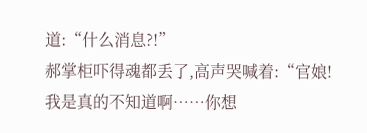道:“什么消息?!”
郝掌柜吓得魂都丢了,高声哭喊着:“官娘!我是真的不知道啊……你想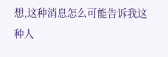想,这种消息怎么可能告诉我这种人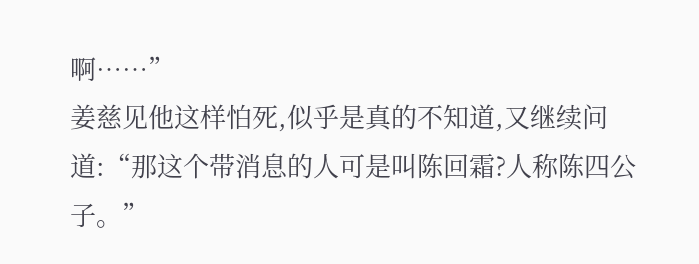啊……”
姜慈见他这样怕死,似乎是真的不知道,又继续问道:“那这个带消息的人可是叫陈回霜?人称陈四公子。”